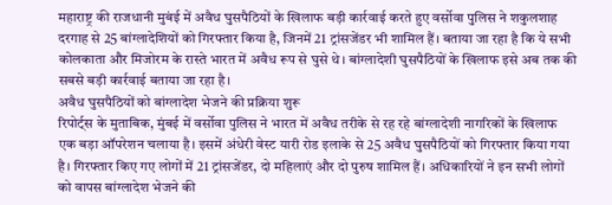महाराष्ट्र की राजधानी मुबंई में अवैध घुसपैठियों के खिलाफ बड़ी कार्रवाई करते हुए वर्सोवा पुलिस ने शकुलशाह दरगाह से 25 बांग्लादेशियों को गिरफ्तार किया है, जिनमें 21 ट्रांसजेंडर भी शामिल हैं। बताया जा रहा है कि ये सभी कोलकाता और मिजोरम के रास्ते भारत में अवैध रूप से घुसे थे। बांग्लादेशी घुसपैठियों के खिलाफ इसे अब तक की सबसे बड़ी कार्रवाई बताया जा रहा है।
अवैध घुसपैठियों को बांग्लादेश भेजने की प्रक्रिया शुरू
रिपोर्ट्स के मुताबिक, मुंबई में वर्सोवा पुलिस ने भारत में अवैध तरीके से रह रहे बांग्लादेशी नागरिकों के खिलाफ एक बड़ा ऑपरेशन चलाया है। इसमें अंधेरी वेस्ट यारी रोड इलाके से 25 अवैध घुसपैठियों को गिरफ्तार किया गया है। गिरफ्तार किए गए लोगों में 21 ट्रांसजेंडर, दो महिलाएं और दो पुरुष शामिल हैं। अधिकारियों ने इन सभी लोगों को वापस बांग्लादेश भेजने की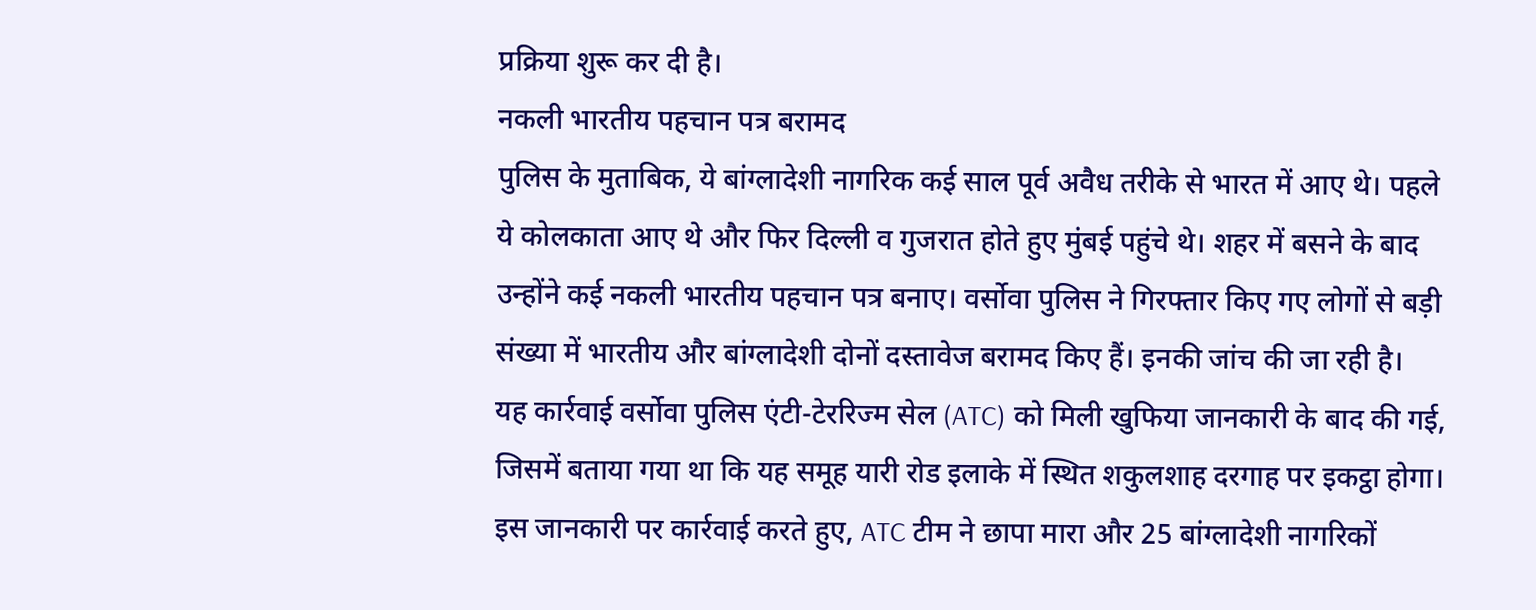प्रक्रिया शुरू कर दी है।
नकली भारतीय पहचान पत्र बरामद
पुलिस के मुताबिक, ये बांग्लादेशी नागरिक कई साल पूर्व अवैध तरीके से भारत में आए थे। पहले ये कोलकाता आए थे और फिर दिल्ली व गुजरात होते हुए मुंबई पहुंचे थे। शहर में बसने के बाद उन्होंने कई नकली भारतीय पहचान पत्र बनाए। वर्सोवा पुलिस ने गिरफ्तार किए गए लोगों से बड़ी संख्या में भारतीय और बांग्लादेशी दोनों दस्तावेज बरामद किए हैं। इनकी जांच की जा रही है।
यह कार्रवाई वर्सोवा पुलिस एंटी-टेररिज्म सेल (ATC) को मिली खुफिया जानकारी के बाद की गई, जिसमें बताया गया था कि यह समूह यारी रोड इलाके में स्थित शकुलशाह दरगाह पर इकट्ठा होगा। इस जानकारी पर कार्रवाई करते हुए, ATC टीम ने छापा मारा और 25 बांग्लादेशी नागरिकों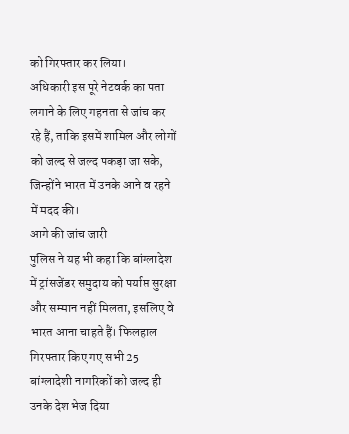को गिरफ्तार कर लिया।
अधिकारी इस पूरे नेटवर्क का पता लगाने के लिए गहनता से जांच कर रहे हैं, ताकि इसमें शामिल और लोगों को जल्द से जल्द पकड़ा जा सके, जिन्होंने भारत में उनके आने व रहने में मदद की।
आगे की जांच जारी
पुलिस ने यह भी कहा कि बांग्लादेश में ट्रांसजेंडर समुदाय को पर्याप्त सुरक्षा और सम्मान नहीं मिलता, इसलिए वे भारत आना चाहते हैं। फिलहाल गिरफ्तार किए गए सभी 25 बांग्लादेशी नागरिकों को जल्द ही उनके देश भेज दिया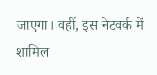जाएगा। वहीं, इस नेटवर्क में शामिल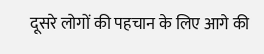दूसरे लोगों की पहचान के लिए आगे की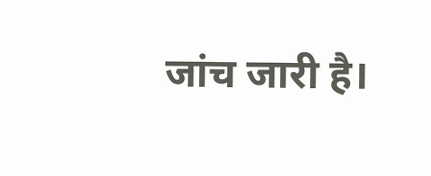जांच जारी है।